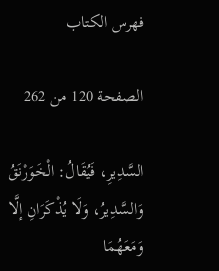فهرس الكتاب

الصفحة 120 من 262

السَّدِيرِ، فَيُقَالُ: الْخَوَرْنَقُ وَالسَّدِيرُ، وَلَا يُذْكَرَانِ إلَّا وَمَعَهُمَا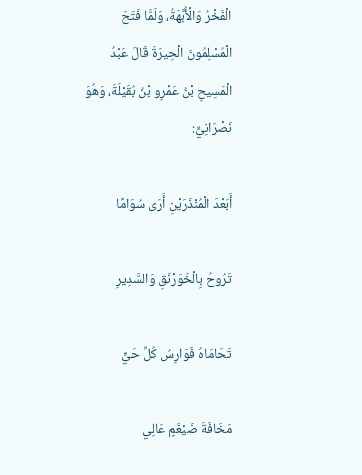الْفَخْرُ وَالْأُبَّهَةُ، وَلَمَّا فَتَحَ الْمُسْلِمُونَ الْحِيرَةَ قَالَ عَبْدُ الْمَسِيحِ بْنُ عَمْرِو بْنُ بُقَيْلَةَ، وَهُوَ نَصْرَانِيٌّ:

أَبَعْدَ الْمُنْذَرَيْنِ أَرَى سُوَامًا

تَرُوحُ بِالْخَوَرْنَقِ وَالسَّدِيرِ

تَحَامَاهُ فَوَارِسُ كُلِّ حَيٍّ

مَخَافَةَ ضَيْغَمٍ عَالِي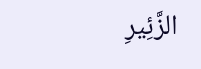الزَّئِيرِ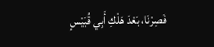فَصِرْنَا، بَعْدَ هَلْكِ أَبِي قُبَيْسٍ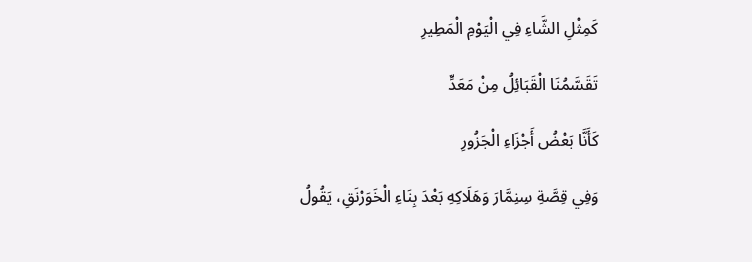كَمِثْلِ الشَّاءِ فِي الْيَوْمِ الْمَطِيرِ

تَقَسَّمُنَا الْقَبَائِلُ مِنْ مَعَدٍّ

كَأَنَّا بَعْضُ أَجْزَاءِ الْجَزُورِ

وَفِي قِصَّةِ سِنِمَّارَ وَهَلَاكِهِ بَعْدَ بِنَاءِ الْخَوَرْنَقِ، يَقُولُ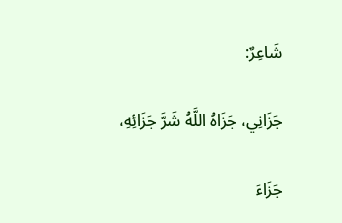شَاعِرٌ:

جَزَانِي، جَزَاهُ اللَّهُ شَرَّ جَزَائِهِ،

جَزَاءَ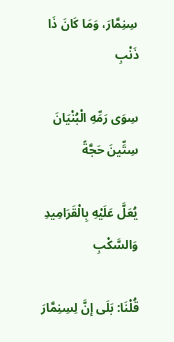سِنِمَّارَ، وَمَا كَانَ ذَا ذَنْبِ

سِوَى رَمِّهِ الْبُنْيَانَ سِتِّينَ حَجَّةً

يُعَلَّ عَلَيْهِ بِالْقَرَامِيدِ وَالسَّكْبِ

قُلْنَا: بَلَى إنَّ لِسِنِمَّارَ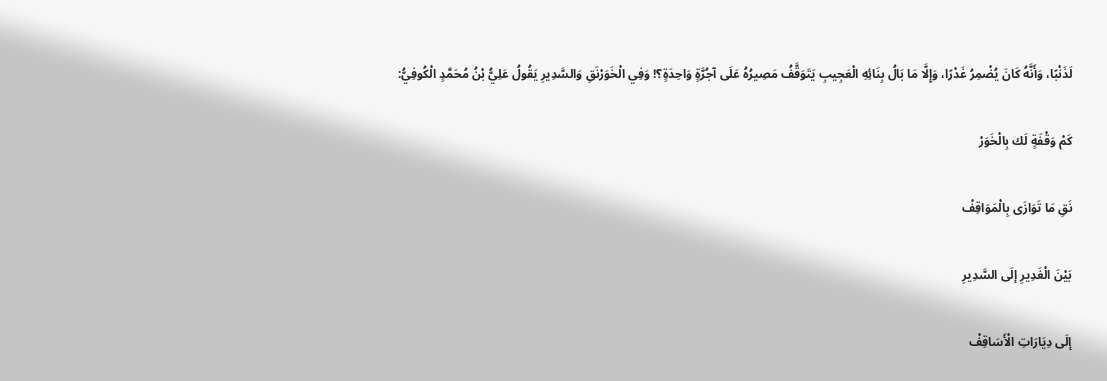لَذَنْبًا، وَأَنَّهُ كَانَ يُضْمِرُ غَدْرًا، وَإِلَّا مَا بَالُ بِنَائِهِ الْعَجِيبِ يَتَوَقَّفُ مَصِيرُهُ عَلَى آجُرَّةٍ وَاحِدَةٍ؟! وَفِي الْخَوَرْنَقِ وَالسَّدِيرِ يَقُولُ عَلِيُّ بْنُ مُحَمَّدٍ الْكُوفِيُّ:

كَمْ وَقْفَةٍ لَك بِالْخَوَرْ

نَقِ مَا تَوَازَى بِالْمَوَاقِفْ

بَيْنَ الْغَدِيرِ إلَى السَّدِيرِ

إلَى دِيَارَاتِ الْأَسَاقِفْ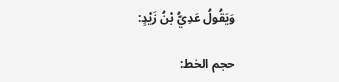وَيَقُولُ عَدِيُّ بْنُ زَيْدٍ:

حجم الخط: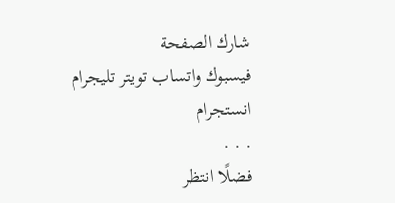شارك الصفحة
فيسبوك واتساب تويتر تليجرام انستجرام
. . .
فضلًا انتظر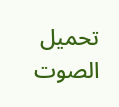تحميل الصوت